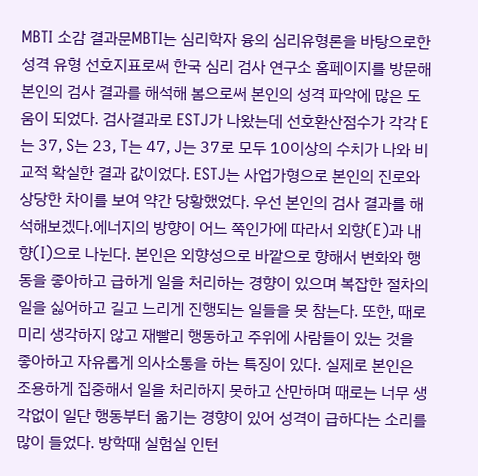MBTI 소감 결과문MBTI는 심리학자 융의 심리유형론을 바탕으로한 성격 유형 선호지표로써 한국 심리 검사 연구소 홈페이지를 방문해 본인의 검사 결과를 해석해 봄으로써 본인의 성격 파악에 많은 도움이 되었다. 검사결과로 ESTJ가 나왔는데 선호환산점수가 각각 E는 37, S는 23, T는 47, J는 37로 모두 10이상의 수치가 나와 비교적 확실한 결과 값이었다. ESTJ는 사업가형으로 본인의 진로와 상당한 차이를 보여 약간 당황했었다. 우선 본인의 검사 결과를 해석해보겠다.에너지의 방향이 어느 쪽인가에 따라서 외향(E)과 내향(I)으로 나뉜다. 본인은 외향성으로 바깥으로 향해서 변화와 행동을 좋아하고 급하게 일을 처리하는 경향이 있으며 복잡한 절차의 일을 싫어하고 길고 느리게 진행되는 일들을 못 참는다. 또한, 때로 미리 생각하지 않고 재빨리 행동하고 주위에 사람들이 있는 것을 좋아하고 자유롭게 의사소통을 하는 특징이 있다. 실제로 본인은 조용하게 집중해서 일을 처리하지 못하고 산만하며 때로는 너무 생각없이 일단 행동부터 옮기는 경향이 있어 성격이 급하다는 소리를 많이 들었다. 방학때 실험실 인턴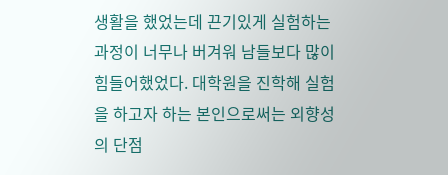생활을 했었는데 끈기있게 실험하는 과정이 너무나 버겨워 남들보다 많이 힘들어했었다. 대학원을 진학해 실험을 하고자 하는 본인으로써는 외향성의 단점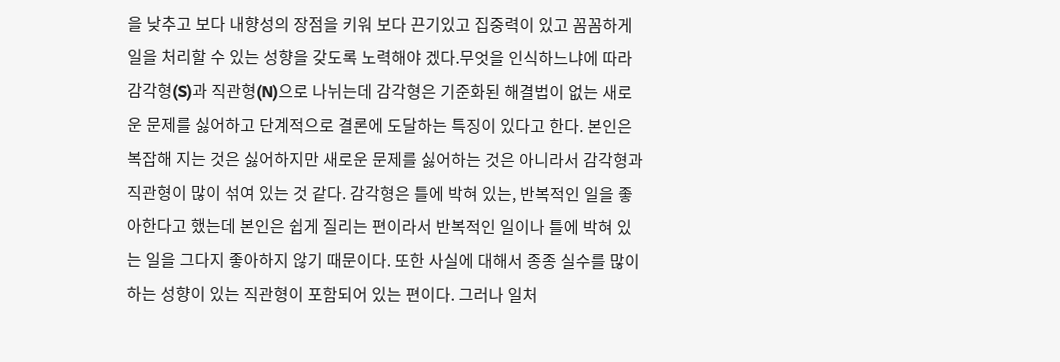을 낮추고 보다 내향성의 장점을 키워 보다 끈기있고 집중력이 있고 꼼꼼하게 일을 처리할 수 있는 성향을 갖도록 노력해야 겠다.무엇을 인식하느냐에 따라 감각형(S)과 직관형(N)으로 나뉘는데 감각형은 기준화된 해결법이 없는 새로운 문제를 싫어하고 단계적으로 결론에 도달하는 특징이 있다고 한다. 본인은 복잡해 지는 것은 싫어하지만 새로운 문제를 싫어하는 것은 아니라서 감각형과 직관형이 많이 섞여 있는 것 같다. 감각형은 틀에 박혀 있는, 반복적인 일을 좋아한다고 했는데 본인은 쉽게 질리는 편이라서 반복적인 일이나 틀에 박혀 있는 일을 그다지 좋아하지 않기 때문이다. 또한 사실에 대해서 종종 실수를 많이 하는 성향이 있는 직관형이 포함되어 있는 편이다. 그러나 일처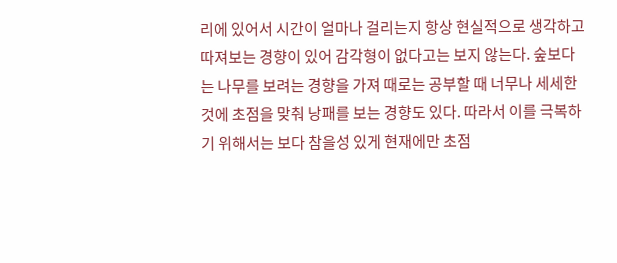리에 있어서 시간이 얼마나 걸리는지 항상 현실적으로 생각하고 따져보는 경향이 있어 감각형이 없다고는 보지 않는다. 숲보다는 나무를 보려는 경향을 가져 때로는 공부할 때 너무나 세세한 것에 초점을 맞춰 낭패를 보는 경향도 있다. 따라서 이를 극복하기 위해서는 보다 참을성 있게 현재에만 초점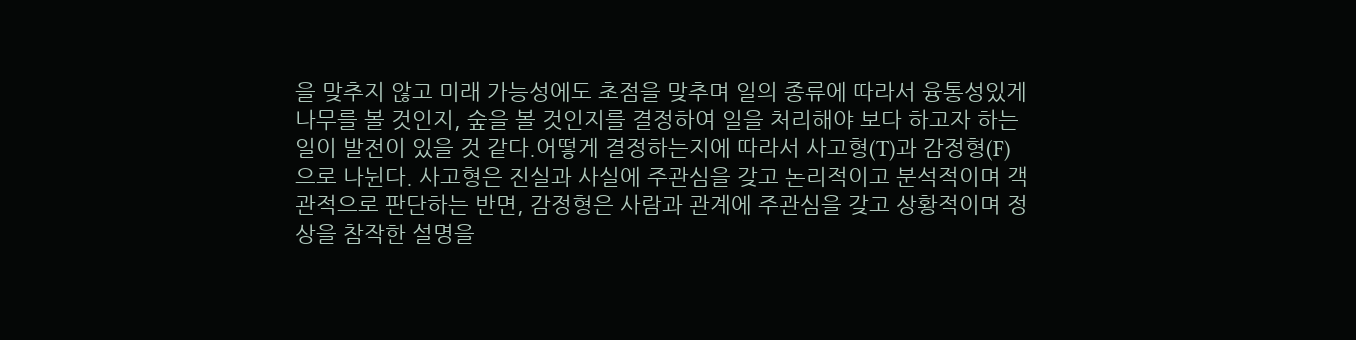을 맞추지 않고 미래 가능성에도 초점을 맞추며 일의 종류에 따라서 융통성있게 나무를 볼 것인지, 숲을 볼 것인지를 결정하여 일을 처리해야 보다 하고자 하는 일이 발전이 있을 것 같다.어떻게 결정하는지에 따라서 사고형(T)과 감정형(F)으로 나뉜다. 사고형은 진실과 사실에 주관심을 갖고 논리적이고 분석적이며 객관적으로 판단하는 반면, 감정형은 사람과 관계에 주관심을 갖고 상황적이며 정상을 참작한 설명을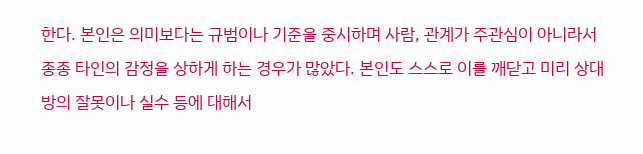한다. 본인은 의미보다는 규범이나 기준을 중시하며 사람, 관계가 주관심이 아니라서 종종 타인의 감정을 상하게 하는 경우가 많았다. 본인도 스스로 이를 깨닫고 미리 상대방의 잘못이나 실수 등에 대해서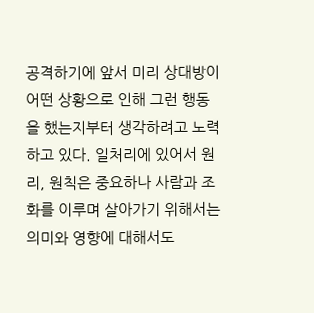공격하기에 앞서 미리 상대방이 어떤 상황으로 인해 그런 행동을 했는지부터 생각하려고 노력하고 있다. 일처리에 있어서 원리, 원칙은 중요하나 사람과 조화를 이루며 살아가기 위해서는 의미와 영향에 대해서도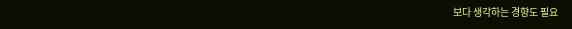보다 생각하는 경향도 필요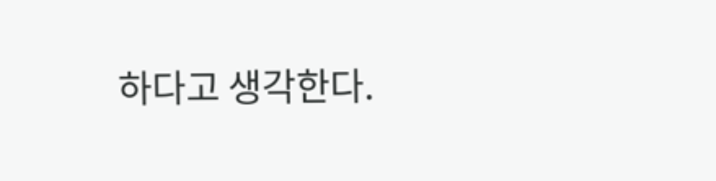하다고 생각한다.